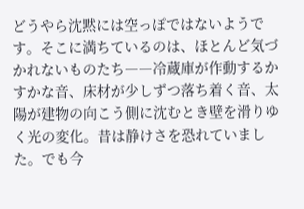どうやら沈黙には空っぽではないようです。そこに満ちているのは、ほとんど気づかれないものたち――冷蔵庫が作動するかすかな音、床材が少しずつ落ち着く音、太陽が建物の向こう側に沈むとき壁を滑りゆく光の変化。昔は静けさを恐れていました。でも今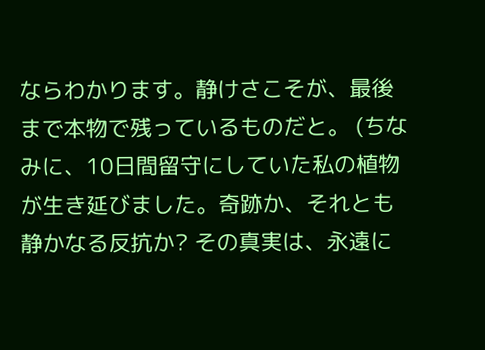ならわかります。静けさこそが、最後まで本物で残っているものだと。 (ちなみに、10日間留守にしていた私の植物が生き延びました。奇跡か、それとも静かなる反抗か? その真実は、永遠に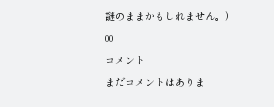謎のままかもしれません。)
00
コメント
まだコメントはありま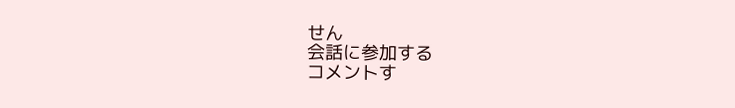せん
会話に参加する
コメントす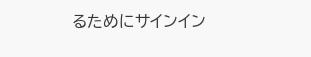るためにサインイン